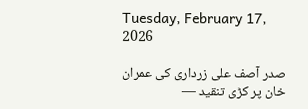Tuesday, February 17, 2026

صدر آصف علی زرداری کی عمران خان پر کڑی تنقید —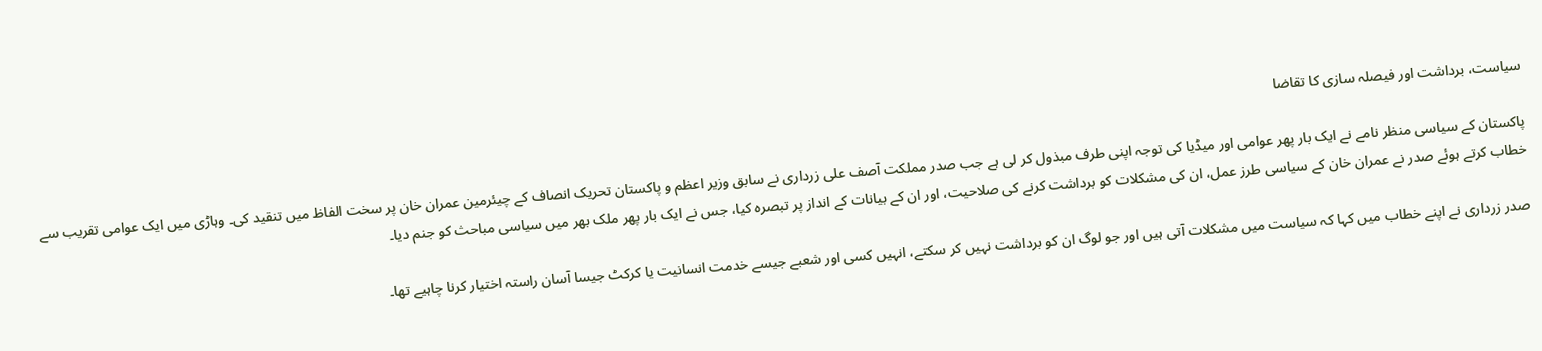سیاست، برداشت اور فیصلہ سازی کا تقاضا

پاکستان کے سیاسی منظر نامے نے ایک بار پھر عوامی اور میڈیا کی توجہ اپنی طرف مبذول کر لی ہے جب صدر مملکت آصف علی زرداری نے سابق وزیر اعظم و پاکستان تحریک انصاف کے چیئرمین عمران خان پر سخت الفاظ میں تنقید کی۔ وہاڑی میں ایک عوامی تقریب سے خطاب کرتے ہوئے صدر نے عمران خان کے سیاسی طرز عمل، ان کی مشکلات کو برداشت کرنے کی صلاحیت، اور ان کے بیانات کے انداز پر تبصرہ کیا، جس نے ایک بار پھر ملک بھر میں سیاسی مباحث کو جنم دیا۔

صدر زرداری نے اپنے خطاب میں کہا کہ سیاست میں مشکلات آتی ہیں اور جو لوگ ان کو برداشت نہیں کر سکتے، انہیں کسی اور شعبے جیسے خدمت انسانیت یا کرکٹ جیسا آسان راستہ اختیار کرنا چاہیے تھا۔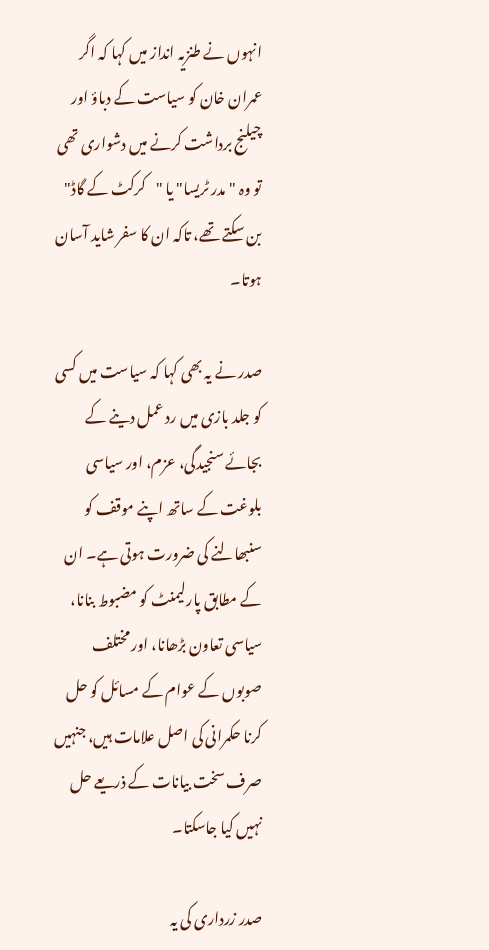انہوں نے طنزیہ انداز میں کہا کہ اگر عمران خان کو سیاست کے دباؤ اور چیلنج برداشت کرنے میں دشواری تھی تو وہ "مدر ٹریسا" یا "کرکٹ کے گاڈ" بن سکتے تھے، تاکہ ان کا سفر شاید آسان ہوتا۔

صدر نے یہ بھی کہا کہ سیاست میں کسی کو جلد بازی میں رد عمل دینے کے بجائے سنجیدگی، عزم، اور سیاسی بلوغت کے ساتھ اپنے موقف کو سنبھالنے کی ضرورت ہوتی ہے۔ ان کے مطابق پارلیمنٹ کو مضبوط بنانا، سیاسی تعاون بڑھانا، اور مختلف صوبوں کے عوام کے مسائل کو حل کرنا حکمرانی کی اصل علامات ہیں، جنہیں صرف سخت بیانات کے ذریعے حل نہیں کیا جاسکتا۔

صدر زرداری کی یہ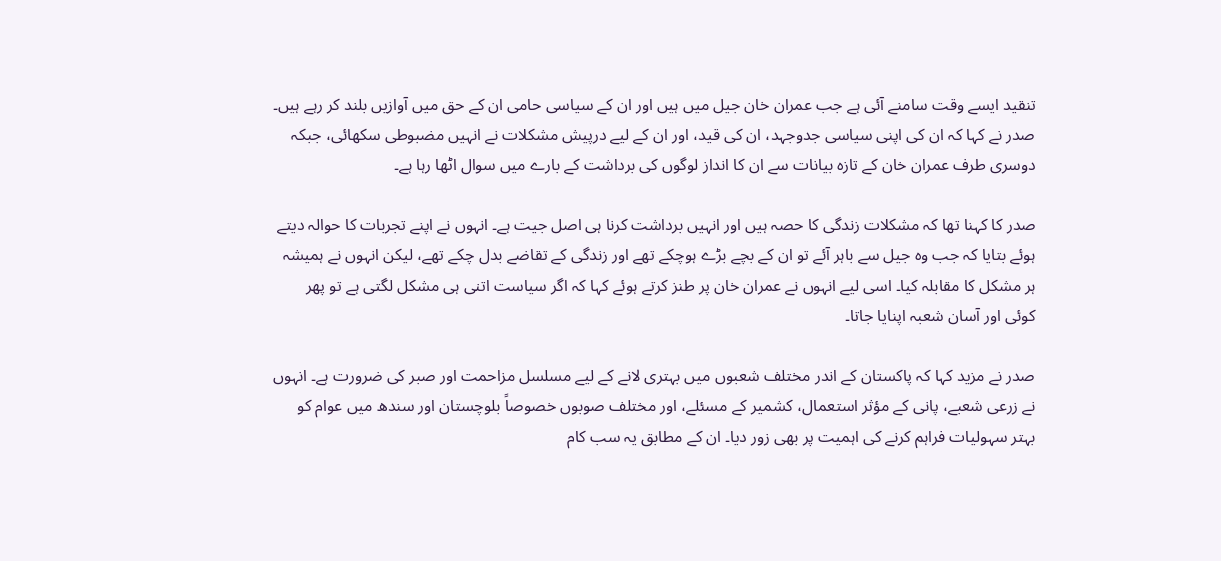تنقید ایسے وقت سامنے آئی ہے جب عمران خان جیل میں ہیں اور ان کے سیاسی حامی ان کے حق میں آوازیں بلند کر رہے ہیں۔ صدر نے کہا کہ ان کی اپنی سیاسی جدوجہد، ان کی قید، اور ان کے لیے درپیش مشکلات نے انہیں مضبوطی سکھائی، جبکہ دوسری طرف عمران خان کے تازہ بیانات سے ان کا انداز لوگوں کی برداشت کے بارے میں سوال اٹھا رہا ہے۔

صدر کا کہنا تھا کہ مشکلات زندگی کا حصہ ہیں اور انہیں برداشت کرنا ہی اصل جیت ہے۔ انہوں نے اپنے تجربات کا حوالہ دیتے ہوئے بتایا کہ جب وہ جیل سے باہر آئے تو ان کے بچے بڑے ہوچکے تھے اور زندگی کے تقاضے بدل چکے تھے، لیکن انہوں نے ہمیشہ ہر مشکل کا مقابلہ کیا۔ اسی لیے انہوں نے عمران خان پر طنز کرتے ہوئے کہا کہ اگر سیاست اتنی ہی مشکل لگتی ہے تو پھر کوئی اور آسان شعبہ اپنایا جاتا۔

صدر نے مزید کہا کہ پاکستان کے اندر مختلف شعبوں میں بہتری لانے کے لیے مسلسل مزاحمت اور صبر کی ضرورت ہے۔ انہوں نے زرعی شعبے، پانی کے مؤثر استعمال، کشمیر کے مسئلے، اور مختلف صوبوں خصوصاً بلوچستان اور سندھ میں عوام کو بہتر سہولیات فراہم کرنے کی اہمیت پر بھی زور دیا۔ ان کے مطابق یہ سب کام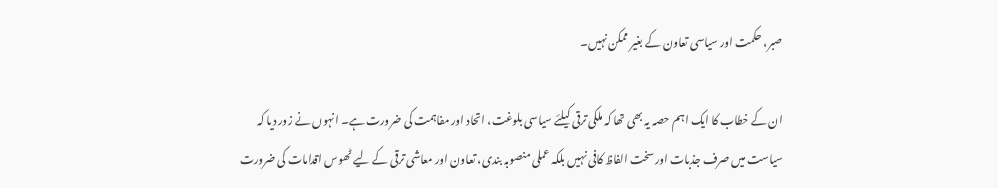صبر، حکمت اور سیاسی تعاون کے بغیر ممکن نہیں۔

ان کے خطاب کا ایک اہم حصہ یہ بھی تھا کہ ملکی ترقی کیلئے سیاسی بلوغت، اتحاد اور مفاہمت کی ضرورت ہے۔ انہوں نے زور دیا کہ سیاست میں صرف جذبات اور سخت الفاظ کافی نہیں بلکہ عملی منصوبہ بندی، تعاون اور معاشی ترقی کے لیے ٹھوس اقدامات کی ضرورت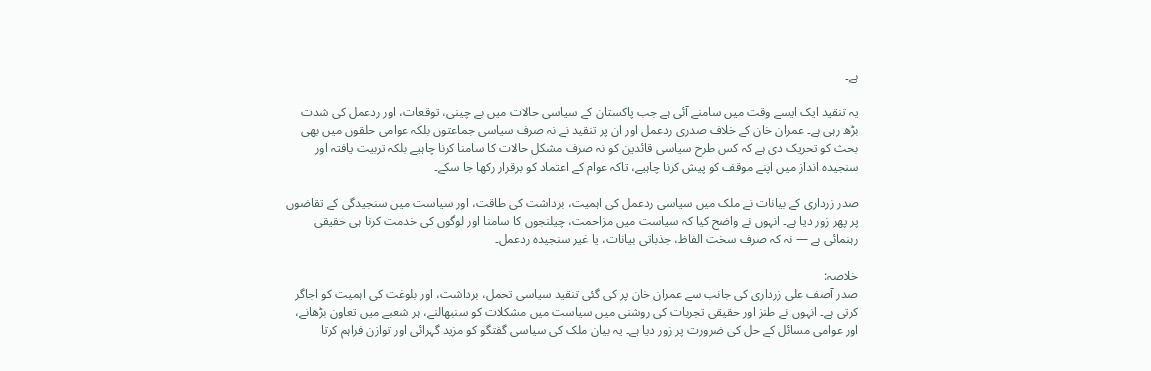ہے۔

یہ تنقید ایک ایسے وقت میں سامنے آئی ہے جب پاکستان کے سیاسی حالات میں بے چینی، توقعات، اور ردعمل کی شدت بڑھ رہی ہے۔ عمران خان کے خلاف صدری ردعمل اور ان پر تنقید نے نہ صرف سیاسی جماعتوں بلکہ عوامی حلقوں میں بھی بحث کو تحریک دی ہے کہ کس طرح سیاسی قائدین کو نہ صرف مشکل حالات کا سامنا کرنا چاہیے بلکہ تربیت یافتہ اور سنجیدہ انداز میں اپنے موقف کو پیش کرنا چاہیے، تاکہ عوام کے اعتماد کو برقرار رکھا جا سکے۔

صدر زرداری کے بیانات نے ملک میں سیاسی ردعمل کی اہمیت، برداشت کی طاقت، اور سیاست میں سنجیدگی کے تقاضوں پر پھر زور دیا ہے۔ انہوں نے واضح کیا کہ سیاست میں مزاحمت، چیلنجوں کا سامنا اور لوگوں کی خدمت کرنا ہی حقیقی رہنمائی ہے — نہ کہ صرف سخت الفاظ، جذباتی بیانات، یا غیر سنجیدہ ردعمل۔

خلاصہ:
صدر آصف علی زرداری کی جانب سے عمران خان پر کی گئی تنقید سیاسی تحمل، برداشت، اور بلوغت کی اہمیت کو اجاگر کرتی ہے۔ انہوں نے طنز اور حقیقی تجربات کی روشنی میں سیاست میں مشکلات کو سنبھالنے، ہر شعبے میں تعاون بڑھانے، اور عوامی مسائل کے حل کی ضرورت پر زور دیا ہے۔ یہ بیان ملک کی سیاسی گفتگو کو مزید گہرائی اور توازن فراہم کرتا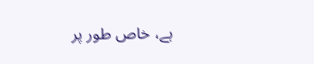ہے، خاص طور پر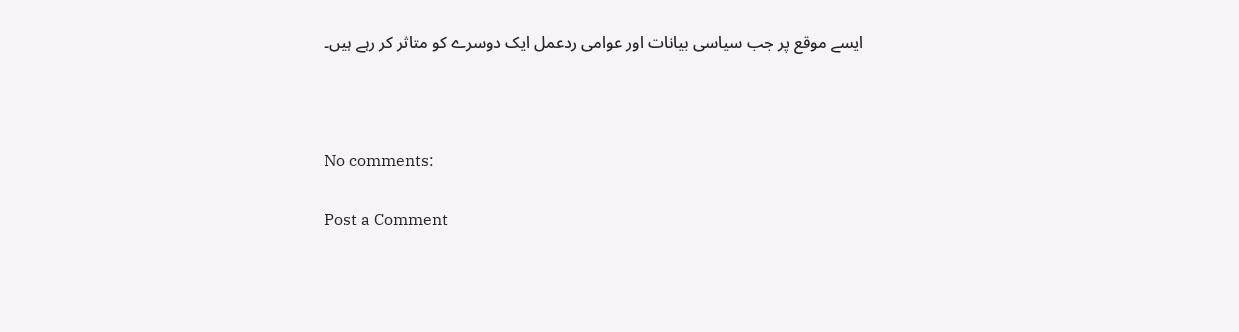ایسے موقع پر جب سیاسی بیانات اور عوامی ردعمل ایک دوسرے کو متاثر کر رہے ہیں۔



No comments:

Post a Comment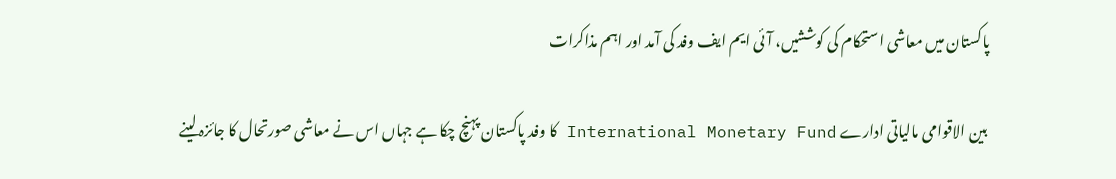پاکستان میں معاشی استحکام کی کوششیں، آئی ایم ایف وفد کی آمد اور اہم مذاکرات

 بین الاقوامی مالیاتی ادارے International Monetary Fund کا وفد پاکستان پہنچ چکا ہے جہاں اس نے معاشی صورتحال کا جائزہ لینے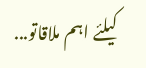کیلئے اہم ملاقاتو...